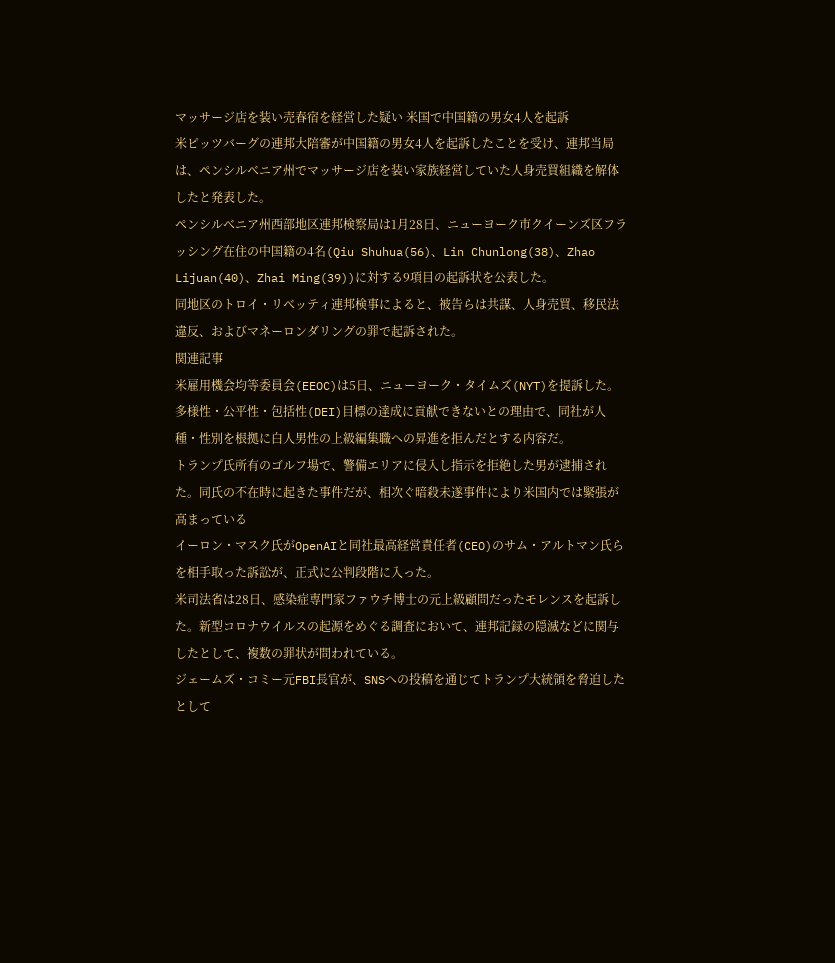マッサージ店を装い売春宿を経営した疑い 米国で中国籍の男女4人を起訴
米ピッツバーグの連邦大陪審が中国籍の男女4人を起訴したことを受け、連邦当局は、ペンシルベニア州でマッサージ店を装い家族経営していた人身売買組織を解体したと発表した。
ペンシルベニア州西部地区連邦検察局は1月28日、ニューヨーク市クイーンズ区フラッシング在住の中国籍の4名(Qiu Shuhua(56)、Lin Chunlong(38)、Zhao Lijuan(40)、Zhai Ming(39))に対する9項目の起訴状を公表した。
同地区のトロイ・リベッティ連邦検事によると、被告らは共謀、人身売買、移民法違反、およびマネーロンダリングの罪で起訴された。
関連記事
米雇用機会均等委員会(EEOC)は5日、ニューヨーク・タイムズ(NYT)を提訴した。多様性・公平性・包括性(DEI)目標の達成に貢献できないとの理由で、同社が人種・性別を根拠に白人男性の上級編集職への昇進を拒んだとする内容だ。
トランプ氏所有のゴルフ場で、警備エリアに侵入し指示を拒絶した男が逮捕された。同氏の不在時に起きた事件だが、相次ぐ暗殺未遂事件により米国内では緊張が高まっている
イーロン・マスク氏がOpenAIと同社最高経営責任者(CEO)のサム・アルトマン氏らを相手取った訴訟が、正式に公判段階に入った。
米司法省は28日、感染症専門家ファウチ博士の元上級顧問だったモレンスを起訴した。新型コロナウイルスの起源をめぐる調査において、連邦記録の隠滅などに関与したとして、複数の罪状が問われている。
ジェームズ・コミー元FBI長官が、SNSへの投稿を通じてトランプ大統領を脅迫したとして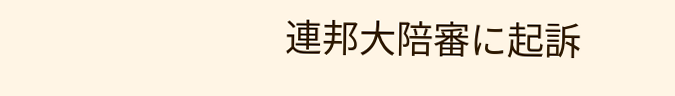連邦大陪審に起訴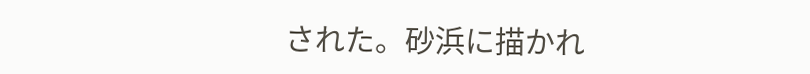された。砂浜に描かれ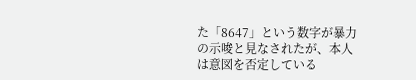た「8647」という数字が暴力の示唆と見なされたが、本人は意図を否定している